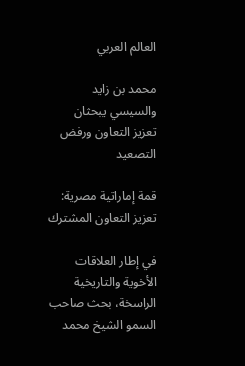العالم العربي

محمد بن زايد والسيسي يبحثان تعزيز التعاون ورفض التصعيد

قمة إماراتية مصرية: تعزيز التعاون المشترك

في إطار العلاقات الأخوية والتاريخية الراسخة، بحث صاحب السمو الشيخ محمد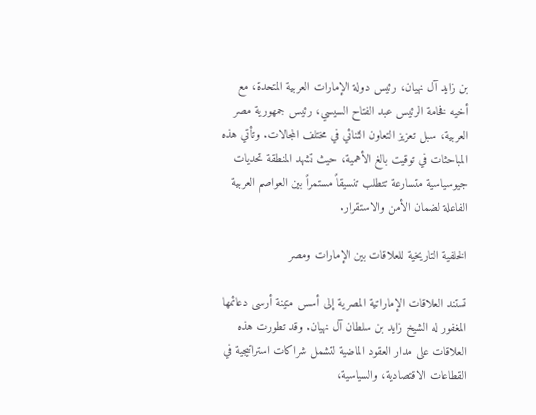بن زايد آل نهيان، رئيس دولة الإمارات العربية المتحدة، مع أخيه فخامة الرئيس عبد الفتاح السيسي، رئيس جمهورية مصر العربية، سبل تعزيز التعاون الثنائي في مختلف المجالات. وتأتي هذه المباحثات في توقيت بالغ الأهمية، حيث تشهد المنطقة تحديات جيوسياسية متسارعة تتطلب تنسيقاً مستمراً بين العواصم العربية الفاعلة لضمان الأمن والاستقرار.

الخلفية التاريخية للعلاقات بين الإمارات ومصر

تستند العلاقات الإماراتية المصرية إلى أسس متينة أرسى دعائمها المغفور له الشيخ زايد بن سلطان آل نهيان. وقد تطورت هذه العلاقات على مدار العقود الماضية لتشمل شراكات استراتيجية في القطاعات الاقتصادية، والسياسية،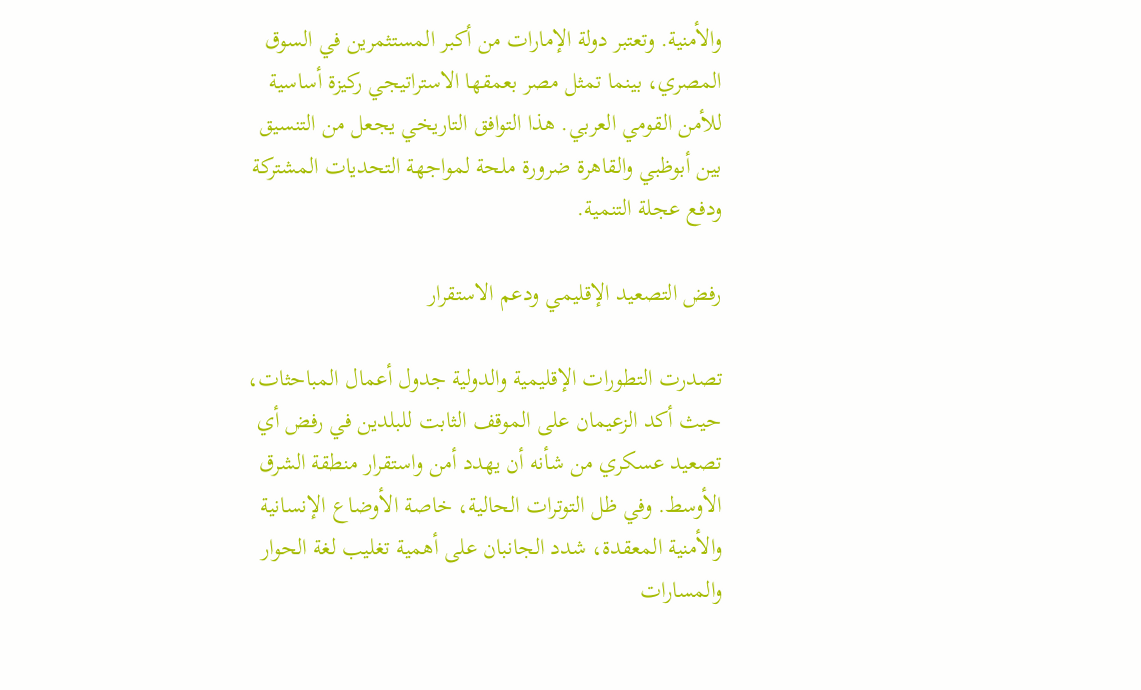والأمنية. وتعتبر دولة الإمارات من أكبر المستثمرين في السوق المصري، بينما تمثل مصر بعمقها الاستراتيجي ركيزة أساسية للأمن القومي العربي. هذا التوافق التاريخي يجعل من التنسيق بين أبوظبي والقاهرة ضرورة ملحة لمواجهة التحديات المشتركة ودفع عجلة التنمية.

رفض التصعيد الإقليمي ودعم الاستقرار

تصدرت التطورات الإقليمية والدولية جدول أعمال المباحثات، حيث أكد الزعيمان على الموقف الثابت للبلدين في رفض أي تصعيد عسكري من شأنه أن يهدد أمن واستقرار منطقة الشرق الأوسط. وفي ظل التوترات الحالية، خاصة الأوضاع الإنسانية والأمنية المعقدة، شدد الجانبان على أهمية تغليب لغة الحوار والمسارات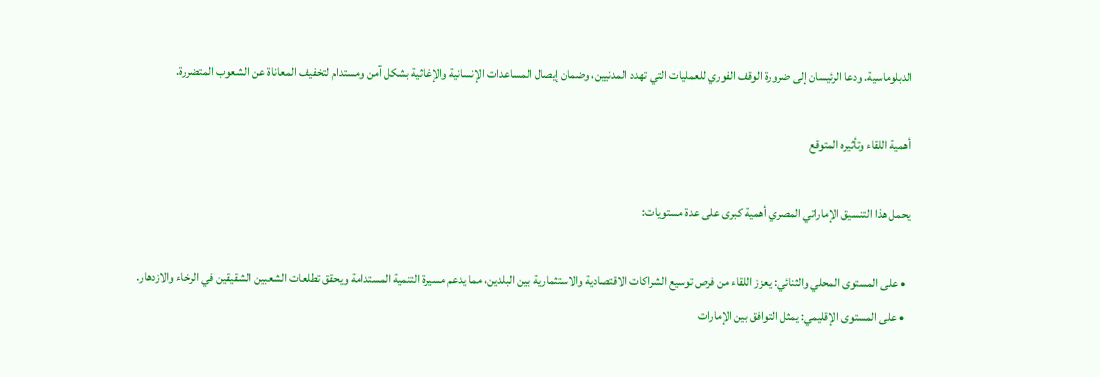الدبلوماسية. ودعا الرئيسان إلى ضرورة الوقف الفوري للعمليات التي تهدد المدنيين، وضمان إيصال المساعدات الإنسانية والإغاثية بشكل آمن ومستدام لتخفيف المعاناة عن الشعوب المتضررة.

أهمية اللقاء وتأثيره المتوقع

يحمل هذا التنسيق الإماراتي المصري أهمية كبرى على عدة مستويات:

  • على المستوى المحلي والثنائي: يعزز اللقاء من فرص توسيع الشراكات الاقتصادية والاستثمارية بين البلدين، مما يدعم مسيرة التنمية المستدامة ويحقق تطلعات الشعبين الشقيقين في الرخاء والازدهار.
  • على المستوى الإقليمي: يمثل التوافق بين الإمارات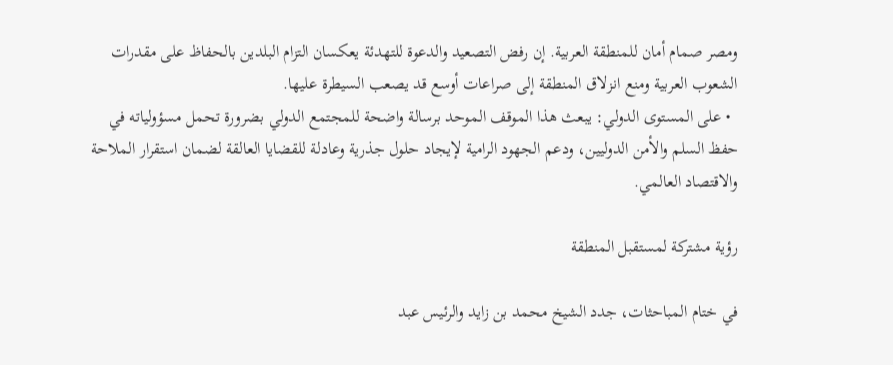ومصر صمام أمان للمنطقة العربية. إن رفض التصعيد والدعوة للتهدئة يعكسان التزام البلدين بالحفاظ على مقدرات الشعوب العربية ومنع انزلاق المنطقة إلى صراعات أوسع قد يصعب السيطرة عليها.
  • على المستوى الدولي: يبعث هذا الموقف الموحد برسالة واضحة للمجتمع الدولي بضرورة تحمل مسؤولياته في حفظ السلم والأمن الدوليين، ودعم الجهود الرامية لإيجاد حلول جذرية وعادلة للقضايا العالقة لضمان استقرار الملاحة والاقتصاد العالمي.

رؤية مشتركة لمستقبل المنطقة

في ختام المباحثات، جدد الشيخ محمد بن زايد والرئيس عبد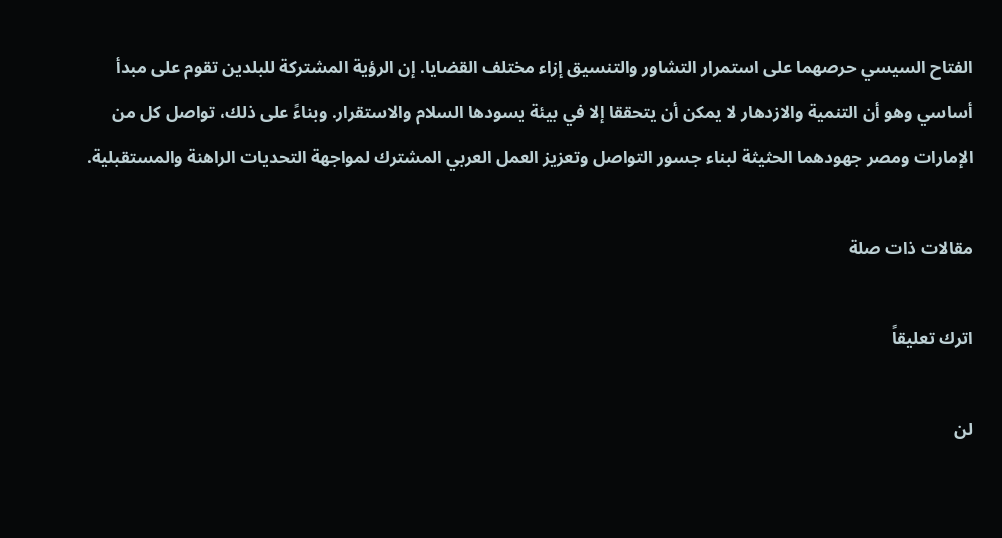الفتاح السيسي حرصهما على استمرار التشاور والتنسيق إزاء مختلف القضايا. إن الرؤية المشتركة للبلدين تقوم على مبدأ أساسي وهو أن التنمية والازدهار لا يمكن أن يتحققا إلا في بيئة يسودها السلام والاستقرار. وبناءً على ذلك، تواصل كل من الإمارات ومصر جهودهما الحثيثة لبناء جسور التواصل وتعزيز العمل العربي المشترك لمواجهة التحديات الراهنة والمستقبلية.

مقالات ذات صلة

اترك تعليقاً

لن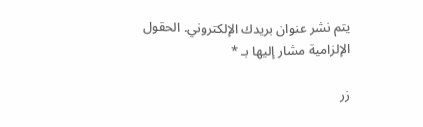يتم نشر عنوان بريدك الإلكتروني. الحقول الإلزامية مشار إليها بـ *

زر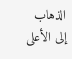الذهاب إلى الأعلى